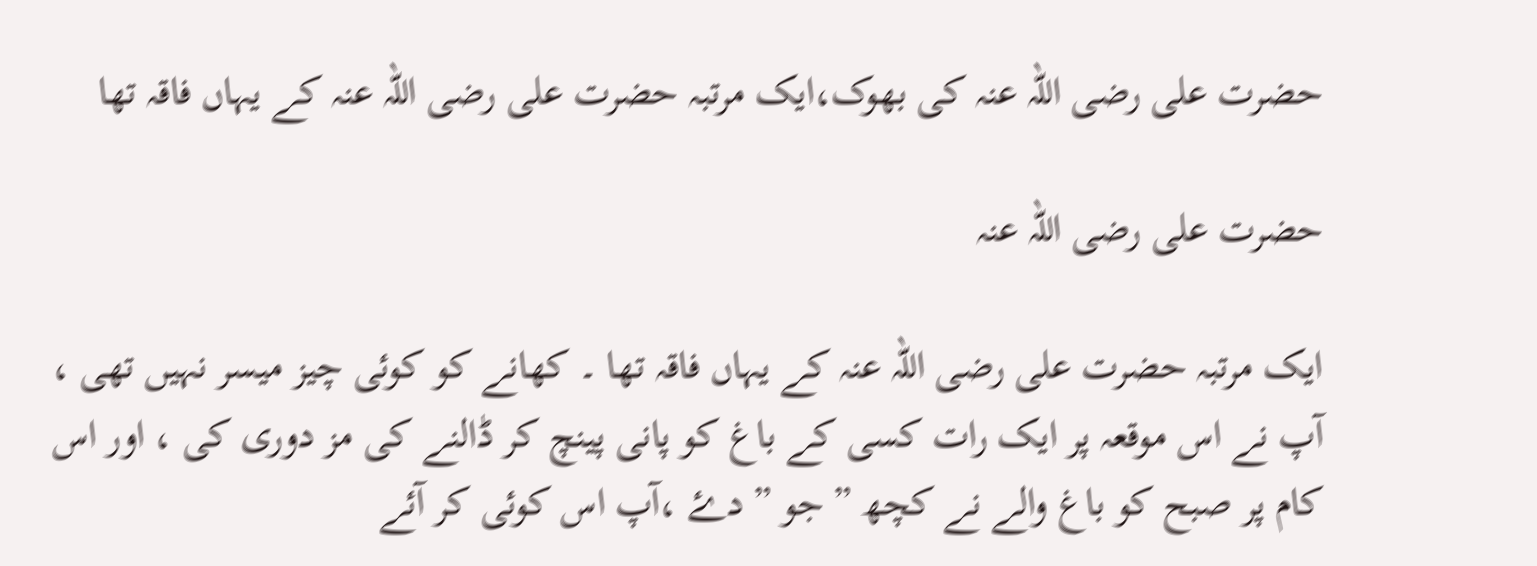حضرت علی رضی اللہ عنہ کی بھوک،ایک مرتبہ حضرت علی رضی اللہ عنہ کے یہاں فاقہ تھا

حضرت علی رضی اللہ عنہ

ایک مرتبہ حضرت علی رضی اللہ عنہ کے یہاں فاقہ تھا ۔ کھانے کو کوئی چیز میسر نہیں تھی ، آپ نے اس موقعہ پر ایک رات کسی کے باغ کو پانی پینچ کر ڈالنے کی مز دوری کی ، اور اس کام پر صبح کو باغ والے نے کچھ ” جو ” دۓ ،آپ اس کوئی کر آئے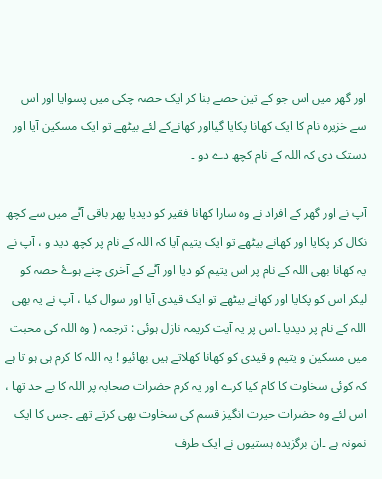اور گھر میں اس جو کے تین حصے بنا کر ایک حصہ چکی میں پسوایا اور اس سے خزیرہ نام کا ایک کھانا پکایا گیااور کھانےکے لئے بیٹھے تو ایک مسکین آیا اور دستک دی کہ اللہ کے نام کچھ دے دو ۔

آپ نے اور گھر کے افراد نے وہ سارا کھانا فقیر کو دیدیا پھر باقی آٹے میں سے کچھ نکال کر پکایا اور کھانے بیٹھے تو ایک یتیم آیا کہ اللہ کے نام پر کچھ دید و ، آپ نے یہ کھانا بھی اللہ کے نام پر اس یتیم کو دیا اور آٹے کے آخری چنے ہوۓ حصہ کو لیکر اس کو پکایا اور کھانے بیٹھے تو ایک قیدی آیا اور سوال کیا ، آپ نے یہ بھی اللہ کے نام پر دیدیا ۔اس پر یہ آیت کریمہ نازل ہوئی : ترجمہ ( وہ اللہ کی محبت میں مسکین و یتیم و قیدی کو کھانا کھلاتے ہیں بھائیو ! یہ اللہ کا کرم ہی ہو تا ہے کہ کوئی سخاوت کا کام کیا کرے اور یہ کرم حضرات صحابہ پر اللہ کا بے حد تھا ، اس لئے وہ حضرات حیرت انگیز قسم کی سخاوت بھی کرتے تھے ۔جس کا ایک نمونہ ہے ۔ان برگزیدہ ہستیوں نے ایک طرف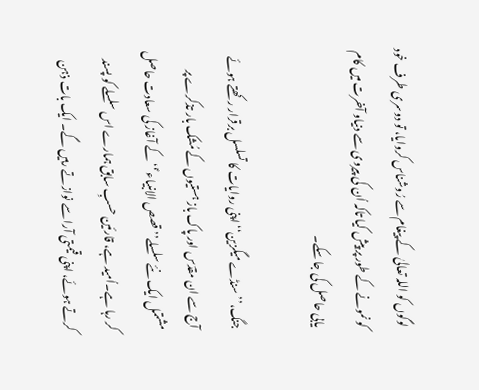لوگوں کو اللہ تعالیٰ کے پیغام سے رُوشناس کروایا، تو دوسری طرف خود کو نمونے کے طور پر پیش کیا تاکہ اُن کی پیروی سے دنیاو آخرت میں کام یابی حاصل کی جا سکے۔

جنگ،’’ سنڈے میگزین‘‘ اپنی روایات کا تسلسل برقرار رکھتے ہوئے آج سے ان مقدّس اور پاک باز ہستیوں کے مُشک بار تذکرے پر مشتمل ایک نئے سلسلے’’ قصص الانبیاء ؑ‘‘ کے آغاز کی سعادت حاصل کر رہا ہے۔اُمید ہے، قارئین حسبِ سابق ہمارے اس سلسلے کو پسند کرتے ہوئے، اپنی قیمتی آرا سے نوازتے رہیں گے۔ ایک بات ذہن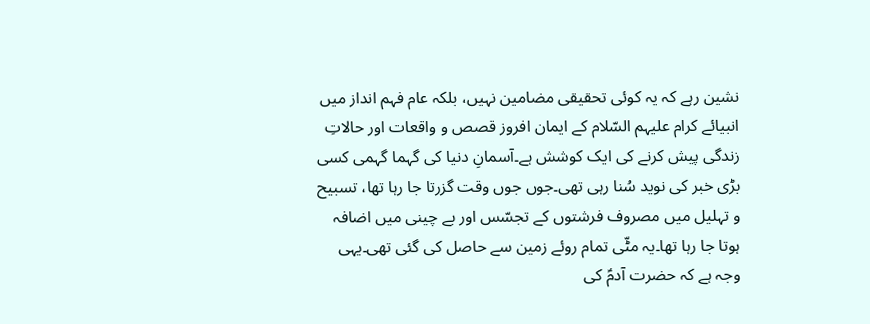نشین رہے کہ یہ کوئی تحقیقی مضامین نہیں، بلکہ عام فہم انداز میں انبیائے کرام علیہم السّلام کے ایمان افروز قصص و واقعات اور حالاتِ زندگی پیش کرنے کی ایک کوشش ہے۔آسمانِ دنیا کی گہما گہمی کسی بڑی خبر کی نوید سُنا رہی تھی۔جوں جوں وقت گزرتا جا رہا تھا، تسبیح و تہلیل میں مصروف فرشتوں کے تجسّس اور بے چینی میں اضافہ ہوتا جا رہا تھا۔یہ مٹّی تمام روئے زمین سے حاصل کی گئی تھی۔یہی وجہ ہے کہ حضرت آدمؑ کی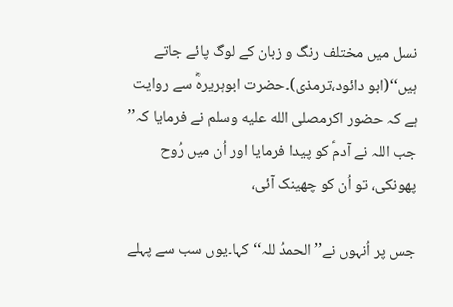نسل میں مختلف رنگ و زبان کے لوگ پائے جاتے ہیں‘‘(ابو دائود،ترمذی)۔حضرت ابوہریرہؓ سے روایت ہے کہ حضور اکرمصلى الله عليه وسلم نے فرمایا کہ’’ جب اللہ نے آدمؑ کو پیدا فرمایا اور اُن میں رُوح پھونکی، تو اُن کو چھینک آئی،

جس پر اُنہوں نے’’الحمدُ للہ‘‘کہا۔یوں سب سے پہلے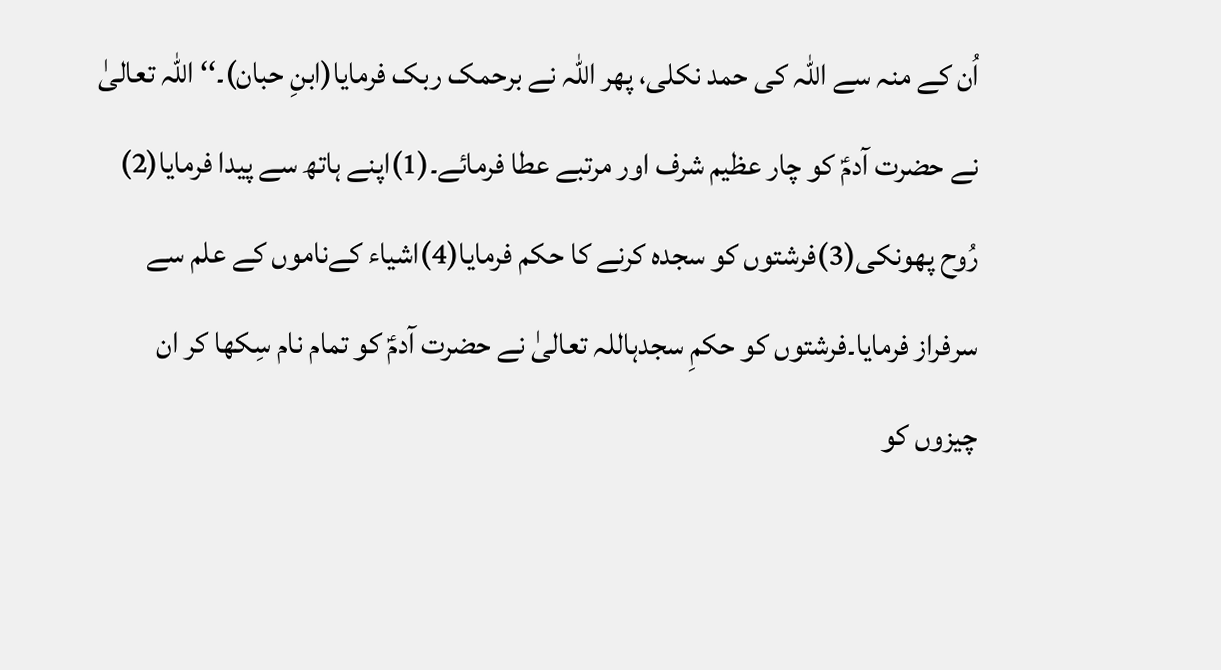اُن کے منہ سے اللہ کی حمد نکلی، پھر اللہ نے برحمک ربک فرمایا(ابنِ حبان)۔‘‘ اللہ تعالیٰ نے حضرت آدمؑ کو چار عظیم شرف اور مرتبے عطا فرمائے۔(1)اپنے ہاتھ سے پیدا فرمایا(2) رُوح پھونکی(3)فرشتوں کو سجدہ کرنے کا حکم فرمایا(4)اشیاء کےناموں کے علم سے سرفراز فرمایا۔فرشتوں کو حکمِ سجدہاللہ تعالیٰ نے حضرت آدمؑ کو تمام نام سِکھا کر ان چیزوں کو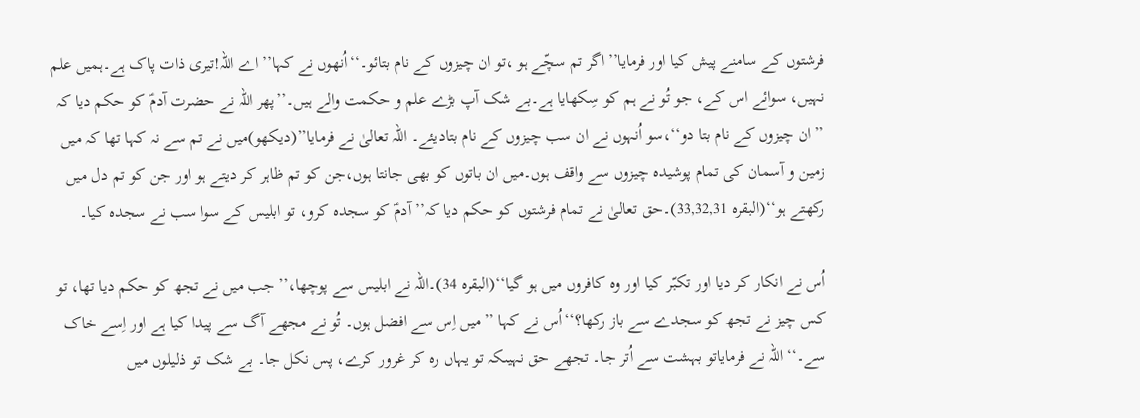فرشتوں کے سامنے پیش کیا اور فرمایا’’اگر تم سچّے ہو ،تو ان چیزوں کے نام بتائو۔‘‘اُنھوں نے کہا’’ اے اللہ!تیری ذات پاک ہے۔ہمیں علم نہیں، سوائے اس کے، جو تُو نے ہم کو سِکھایا ہے۔بے شک آپ بڑے علم و حکمت والے ہیں۔’’پھر اللہ نے حضرت آدمؑ کو حکم دیا کہ ’’ان چیزوں کے نام بتا دو‘‘،سو اُنہوں نے ان سب چیزوں کے نام بتادیئے۔ اللہ تعالیٰ نے فرمایا’’(دیکھو)میں نے تم سے نہ کہا تھا کہ میں زمین و آسمان کی تمام پوشیدہ چیزوں سے واقف ہوں۔میں ان باتوں کو بھی جانتا ہوں،جن کو تم ظاہر کر دیتے ہو اور جن کو تم دل میں رکھتے ہو‘‘(البقرہ 33,32,31)۔حق تعالیٰ نے تمام فرشتوں کو حکم دیا کہ’’آدمؑ کو سجدہ کرو، تو ابلیس کے سوا سب نے سجدہ کیا۔

اُس نے انکار کر دیا اور تکبّر کیا اور وہ کافروں میں ہو گیا‘‘(البقرہ 34)۔اللہ نے ابلیس سے پوچھا،’’ جب میں نے تجھ کو حکم دیا تھا، تو کس چیز نے تجھ کو سجدے سے باز رکھا؟‘‘اُس نے کہا ’’میں اِس سے افضل ہوں۔ تُو نے مجھے آگ سے پیدا کیا ہے اور اِسے خاک سے۔‘‘اللہ نے فرمایاتو بہشت سے اُتر جا۔ تجھے حق نہیںکہ تو یہاں رہ کر غرور کرے، پس نکل جا۔ بے شک تو ذلیلوں میں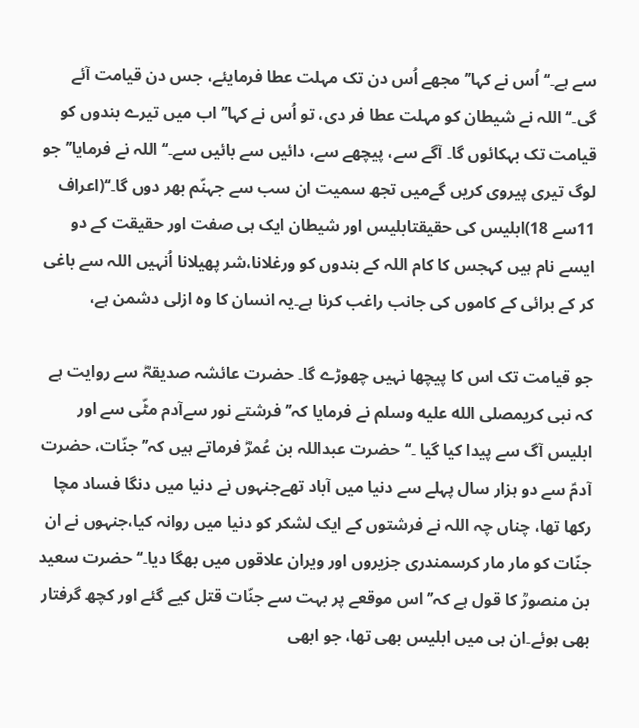سے ہے۔‘‘اُس نے کہا’’ مجھے اُس دن تک مہلت عطا فرمایئے، جس دن قیامت آئے گی۔‘‘اللہ نے شیطان کو مہلت عطا فر دی، تو اُس نے کہا’’ اب میں تیرے بندوں کو قیامت تک بہکائوں گا۔ آگے سے، پیچھے سے، دائیں سے بائیں سے۔‘‘اللہ نے فرمایا’’ جو لوگ تیری پیروی کریں گےمیں تجھ سمیت ان سب سے جہنّم بھر دوں گا۔‘‘(اعراف 11سے 18)ابلیس کی حقیقتابلیس اور شیطان ایک ہی صفت اور حقیقت کے دو ایسے نام ہیں کہجس کا کام اللہ کے بندوں کو ورغلانا،شر پھیلانا اُنہیں اللہ سے باغی کر کے برائی کے کاموں کی جانب راغب کرنا ہے۔یہ انسان کا وہ ازلی دشمن ہے،

جو قیامت تک اس کا پیچھا نہیں چھوڑے گا۔ حضرت عائشہ صدیقہؓ سے روایت ہے کہ نبی کریمصلى الله عليه وسلم نے فرمایا کہ’’ فرشتے نور سےآدم مٹّی سے اور ابلیس آگ سے پیدا کیا گیا ۔‘‘حضرت عبداللہ بن عُمرؓ فرماتے ہیں کہ’’ جنّات، حضرت آدمؑ سے دو ہزار سال پہلے سے دنیا میں آباد تھےجنہوں نے دنیا میں دنگا فساد مچا رکھا تھا، چناں چہ اللہ نے فرشتوں کے ایک لشکر کو دنیا میں روانہ کیا،جنہوں نے ان جنّات کو مار مار کرسمندری جزیروں اور ویران علاقوں میں بھگا دیا۔‘‘ حضرت سعید بن منصورؒ کا قول ہے کہ’’ اس موقعے پر بہت سے جنّات قتل کیے گئے اور کچھ گرفتار بھی ہوئے۔ان ہی میں ابلیس بھی تھا، جو ابھی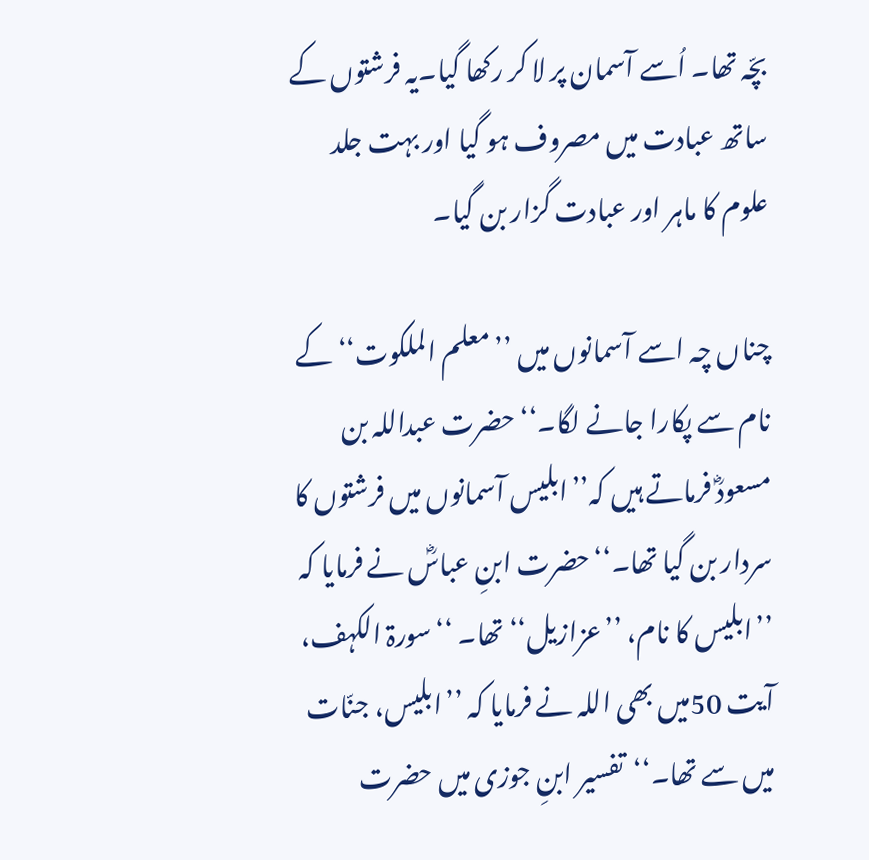بچّہ تھا۔ اُسے آسمان پر لا کر رکھا گیا۔یہ فرشتوں کے ساتھ عبادت میں مصروف ہو گیا اور بہت جلد علوم کا ماہر اور عبادت گزار بن گیا۔

چناں چہ اسے آسمانوں میں ’’معلم الملکوت‘‘ کے نام سے پکارا جانے لگا۔‘‘ حضرت عبداللہ بن مسعودؓ فرماتے ہیں کہ’’ابلیس آسمانوں میں فرشتوں کا سردار بن گیا تھا۔‘‘حضرت ابنِ عباسؓ نے فرمایا کہ ’’ابلیس کا نام، ’’عزازیل‘‘ تھا۔ ‘‘سورۃ الکہف، آیت 50میں بھی اللہ نے فرمایا کہ ’’ابلیس، جنّات میں سے تھا۔‘‘تفسیر ابنِ جوزی میں حضرت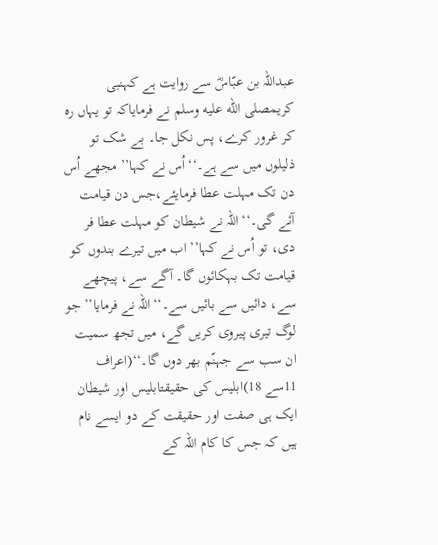عبداللہ بن عبّاسؓ سے روایت ہے کہنبی کریمصلى الله عليه وسلم نے فرمایاکہ تو یہاں رہ کر غرور کرے، پس نکل جا۔ بے شک تو ذلیلوں میں سے ہے۔‘‘اُس نے کہا’’ مجھے اُس دن تک مہلت عطا فرمایئے،جس دن قیامت آئے گی۔‘‘اللہ نے شیطان کو مہلت عطا فر دی، تو اُس نے کہا’’ اب میں تیرے بندوں کو قیامت تک بہکائوں گا۔ آگے سے، پیچھے سے، دائیں سے بائیں سے۔‘‘اللہ نے فرمایا’’ جو لوگ تیری پیروی کریں گے، میں تجھ سمیت ان سب سے جہنّم بھر دوں گا۔‘‘(اعراف 11سے 18)ابلیس کی حقیقتابلیس اور شیطان ایک ہی صفت اور حقیقت کے دو ایسے نام ہیں کہ جس کا کام اللہ کے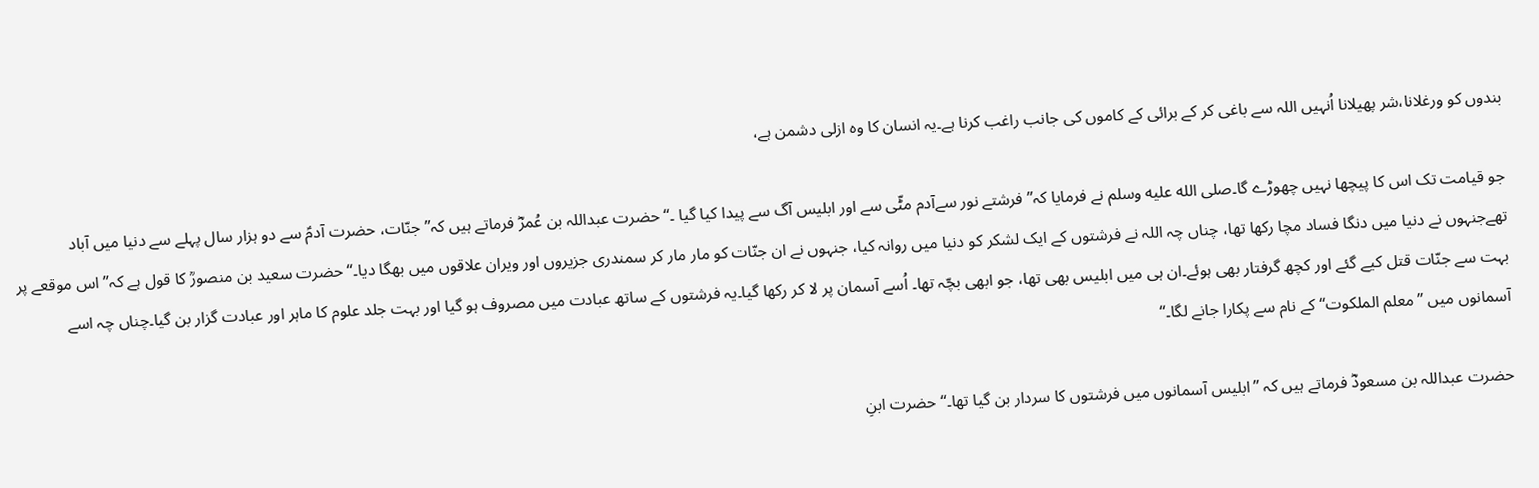بندوں کو ورغلانا،شر پھیلانا اُنہیں اللہ سے باغی کر کے برائی کے کاموں کی جانب راغب کرنا ہے۔یہ انسان کا وہ ازلی دشمن ہے،

جو قیامت تک اس کا پیچھا نہیں چھوڑے گا۔صلى الله عليه وسلم نے فرمایا کہ’’ فرشتے نور سےآدم مٹّی سے اور ابلیس آگ سے پیدا کیا گیا ۔‘‘حضرت عبداللہ بن عُمرؓ فرماتے ہیں کہ’’ جنّات، حضرت آدمؑ سے دو ہزار سال پہلے سے دنیا میں آباد تھےجنہوں نے دنیا میں دنگا فساد مچا رکھا تھا، چناں چہ اللہ نے فرشتوں کے ایک لشکر کو دنیا میں روانہ کیا، جنہوں نے ان جنّات کو مار مار کر سمندری جزیروں اور ویران علاقوں میں بھگا دیا۔‘‘ حضرت سعید بن منصورؒ کا قول ہے کہ’’ اس موقعے پر بہت سے جنّات قتل کیے گئے اور کچھ گرفتار بھی ہوئے۔ان ہی میں ابلیس بھی تھا، جو ابھی بچّہ تھا۔ اُسے آسمان پر لا کر رکھا گیا۔یہ فرشتوں کے ساتھ عبادت میں مصروف ہو گیا اور بہت جلد علوم کا ماہر اور عبادت گزار بن گیا۔چناں چہ اسے آسمانوں میں ’’معلم الملکوت‘‘ کے نام سے پکارا جانے لگا۔‘‘

حضرت عبداللہ بن مسعودؓ فرماتے ہیں کہ ’’ابلیس آسمانوں میں فرشتوں کا سردار بن گیا تھا۔‘‘حضرت ابنِ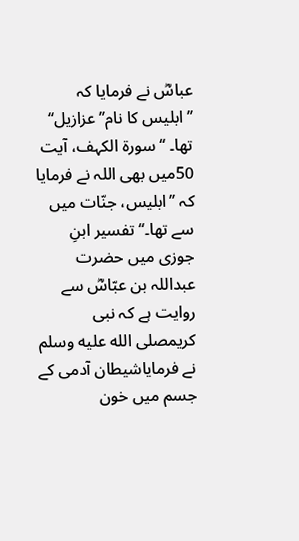عباسؓ نے فرمایا کہ ’’ابلیس کا نام’’عزازیل‘‘ تھا۔ ‘‘سورۃ الکہف، آیت 50میں بھی اللہ نے فرمایا کہ ’’ابلیس، جنّات میں سے تھا۔‘‘تفسیر ابنِ جوزی میں حضرت عبداللہ بن عبّاسؓ سے روایت ہے کہ نبی کریمصلى الله عليه وسلم نے فرمایاشیطان آدمی کے جسم میں خون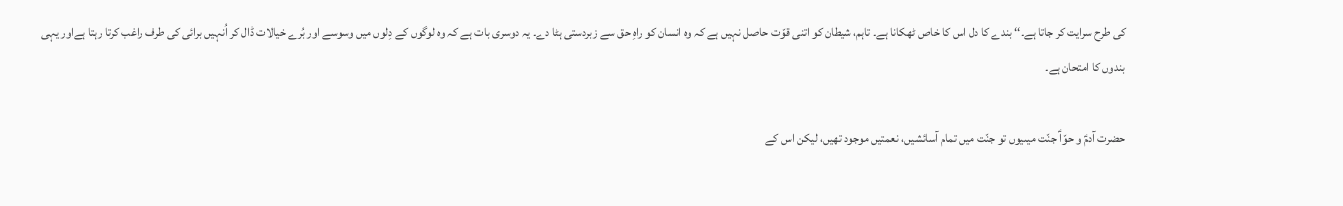کی طرح سرایت کر جاتا ہے۔‘‘ بندے کا دل اس کا خاص ٹھکانا ہے۔ تاہم، شیطان کو اتنی قوّت حاصل نہیں ہے کہ وہ انسان کو راہِ حق سے زبردستی ہٹا دے۔ یہ دوسری بات ہے کہ وہ لوگوں کے دِلوں میں وسوسے اور بُرے خیالات ڈال کر اُنہیں برائی کی طرف راغب کرتا رہتا ہےاور یہی بندوں کا امتحان ہے۔

حضرت آدمؑ و حوّاؑ جنّت میںیوں تو جنّت میں تمام آسائشیں، نعمتیں موجود تھیں، لیکن اس کے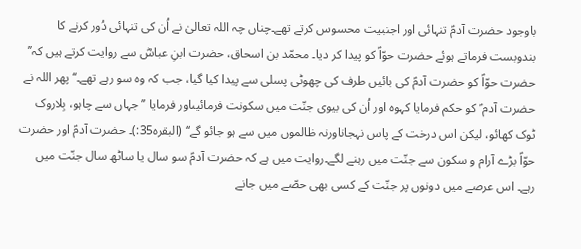باوجود حضرت آدمؑ تنہائی اور اجنبیت محسوس کرتے تھے۔چناں چہ اللہ تعالیٰ نے اُن کی تنہائی دُور کرنے کا بندوبست فرماتے ہوئے حضرت حوّاؑ کو پیدا کر دیا۔ محمّد بن اسحاق، حضرت ابنِ عباسؓ سے روایت کرتے ہیں کہ’’ حضرت حوّاؑ کو حضرت آدمؑ کی بائیں طرف کی چھوٹی پسلی سے پیدا کیا گیا، جب کہ وہ سو رہے تھے۔‘‘پھر اللہ نے حضرت آدم ؑ کو حکم فرمایا کہوہ اور اُن کی بیوی جنّت میں سکونت فرمائیںاور فرمایا ’’جہاں سے چاہو، بِلاروک ٹوک کھائو، لیکن اس درخت کے پاس نہجاناورنہ ظالموں میں سے ہو جائو گے‘‘ (البقرہ35:)۔ حضرت آدمؑ اور حضرت حوّاؑ بڑے آرام و سکون سے جنّت میں رہنے لگے۔روایت میں ہے کہ حضرت آدمؑ سو سال یا ساٹھ سال جنّت میں رہے۔ اس عرصے میں دونوں پر جنّت کے کسی بھی حصّے میں جانے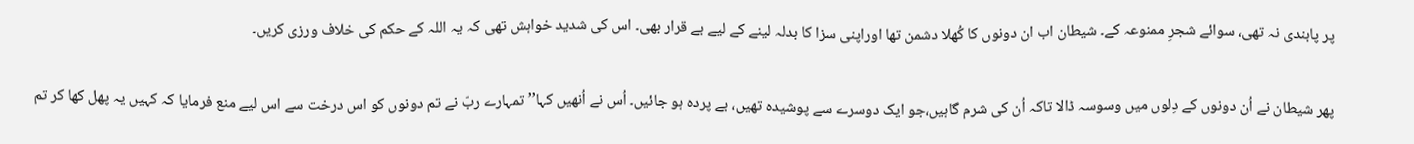پر پابندی نہ تھی، سوائے شجرِ ممنوعہ کے۔ شیطان اب ان دونوں کا کُھلا دشمن تھا اوراپنی سزا کا بدلہ لینے کے لیے بے قرار بھی۔ اس کی شدید خواہش تھی کہ یہ اللہ کے حکم کی خلاف ورزی کریں۔

پھر شیطان نے اُن دونوں کے دِلوں میں وسوسہ ڈالا تاکہ اُن کی شرم گاہیں،جو ایک دوسرے سے پوشیدہ تھیں، بے پردہ ہو جائیں۔ اُس نے اُنھیں کہا’’ تمہارے ربّ نے تم دونوں کو اس درخت سے اس لیے منع فرمایا کہ کہیں یہ پھل کھا کر تم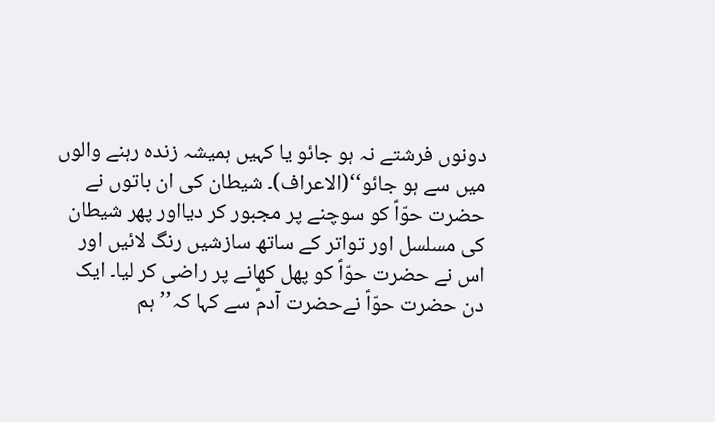دونوں فرشتے نہ ہو جائو یا کہیں ہمیشہ زندہ رہنے والوں میں سے ہو جائو‘‘(الاعراف)۔ شیطان کی ان باتوں نے حضرت حوّاؑ کو سوچنے پر مجبور کر دیااور پھر شیطان کی مسلسل اور تواتر کے ساتھ سازشیں رنگ لائیں اور اس نے حضرت حوّاؑ کو پھل کھانے پر راضی کر لیا۔ ایک دن حضرت حوّاؑ نےحضرت آدمؑ سے کہا کہ’’ ہم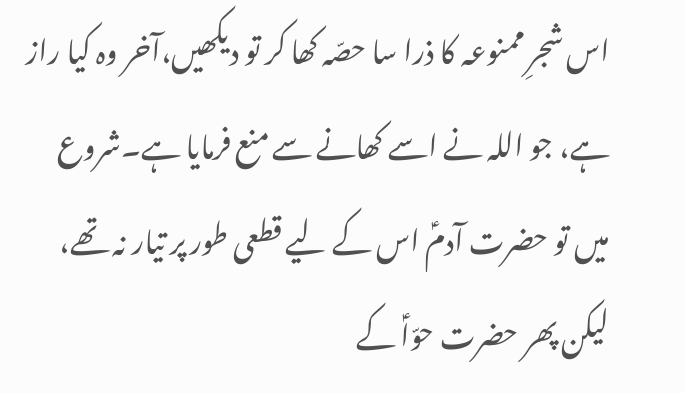اس شجرِ ممنوعہ کا ذرا سا حصّہ کھا کر تو دیکھیں،آخر وہ کیا راز ہے، جو اللہ نے اسے کھانے سے منع فرمایا ہے۔شروع میں تو حضرت آدمؑ اس کے لیے قطعی طور پر تیار نہ تھے، لیکن پھر حضرت حوّاؑ کے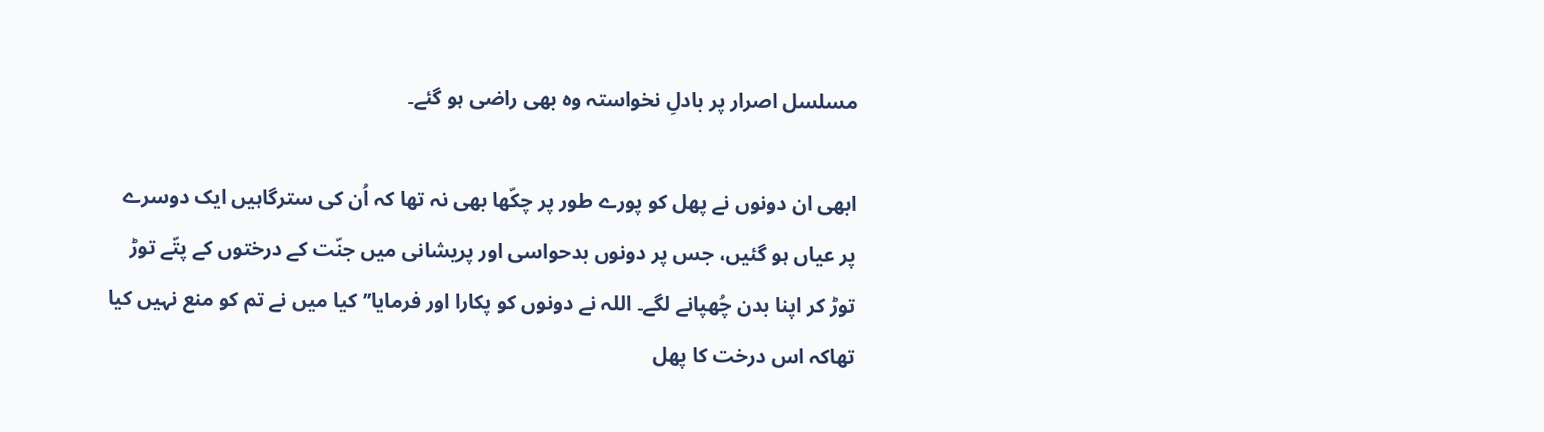مسلسل اصرار پر بادلِ نخواستہ وہ بھی راضی ہو گئے۔

ابھی ان دونوں نے پھل کو پورے طور پر چکّھا بھی نہ تھا کہ اُن کی سترگاہیں ایک دوسرے پر عیاں ہو گئیں، جس پر دونوں بدحواسی اور پریشانی میں جنّت کے درختوں کے پتّے توڑ توڑ کر اپنا بدن چُھپانے لگے۔ اللہ نے دونوں کو پکارا اور فرمایا’’کیا میں نے تم کو منع نہیں کیا تھاکہ اس درخت کا پھل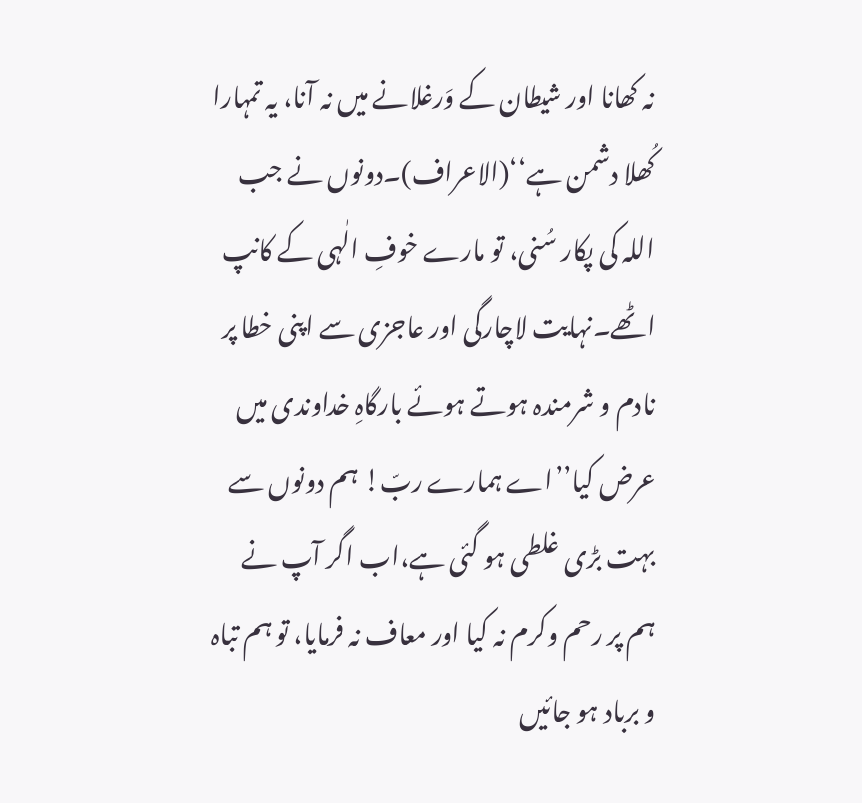نہ کھانا اور شیطان کے وَرغلانے میں نہ آنا، یہ تمہارا کُھلا دشمن ہے‘‘(الاعراف)۔دونوں نے جب اللہ کی پکار سُنی، تو مارے خوفِ الٰہی کے کانپ اٹھے۔نہایت لاچارگی اور عاجزی سے اپنی خطا پر نادم و شرمندہ ہوتے ہوئے بارگاہِ خداوندی میں عرض کیا’’اے ہمارے ربّ! ہم دونوں سے بہت بڑی غلطی ہو گئی ہے،اب اگر آپ نے ہم پر رحم وکرم نہ کیا اور معاف نہ فرمایا، تو ہم تباہ و برباد ہو جائیں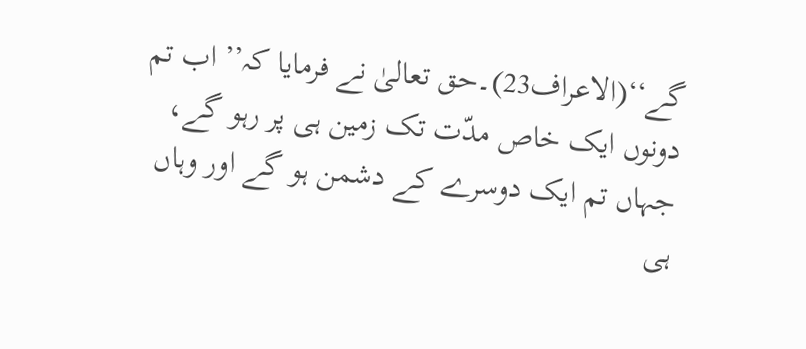گے‘‘(الاعراف23)۔حق تعالیٰ نے فرمایا کہ’’ اب تم دونوں ایک خاص مدّت تک زمین ہی پر رہو گے، جہاں تم ایک دوسرے کے دشمن ہو گے اور وہاں ہی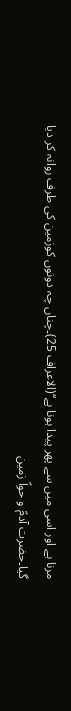مرنا ہے اور اسی میں سے پھر پیدا ہونا ہے‘‘(الاعراف 25)۔چناں چہ دونوں کوزمین کی طرف روانہ کر دیا گیا۔حضرت آدمؑ و حواؑ زمین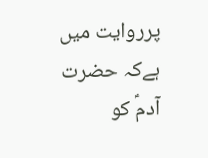پرروایت میں ہےکہ حضرت آدمؑ کو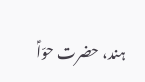ہند، حضرت حوّاؑ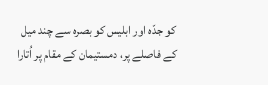کو جدّہ اور ابلیس کو بصرہ سے چند میل کے فاصلے پر، دمستیمان کے مقام پر اُتارا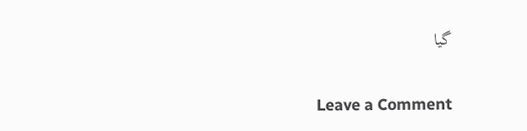گیا

Leave a Comment